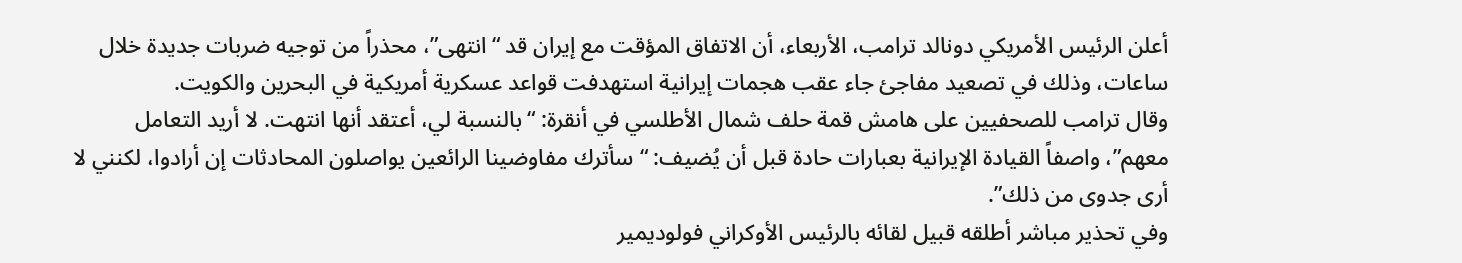أعلن الرئيس الأمريكي دونالد ترامب، الأربعاء، أن الاتفاق المؤقت مع إيران قد “انتهى”، محذراً من توجيه ضربات جديدة خلال ساعات، وذلك في تصعيد مفاجئ جاء عقب هجمات إيرانية استهدفت قواعد عسكرية أمريكية في البحرين والكويت.
وقال ترامب للصحفيين على هامش قمة حلف شمال الأطلسي في أنقرة: “بالنسبة لي، أعتقد أنها انتهت. لا أريد التعامل معهم”، واصفاً القيادة الإيرانية بعبارات حادة قبل أن يُضيف: “سأترك مفاوضينا الرائعين يواصلون المحادثات إن أرادوا، لكنني لا أرى جدوى من ذلك”.
وفي تحذير مباشر أطلقه قبيل لقائه بالرئيس الأوكراني فولوديمير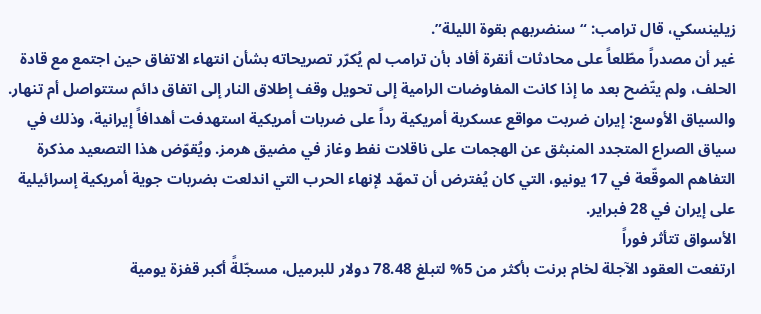زيلينسكي، قال ترامب: “سنضربهم بقوة الليلة”.
غير أن مصدراً مطّلعاً على محادثات أنقرة أفاد بأن ترامب لم يُكرّر تصريحاته بشأن انتهاء الاتفاق حين اجتمع مع قادة الحلف، ولم يتّضح بعد ما إذا كانت المفاوضات الرامية إلى تحويل وقف إطلاق النار إلى اتفاق دائم ستتواصل أم تنهار.
والسياق الأوسع: إيران ضربت مواقع عسكرية أمريكية رداً على ضربات أمريكية استهدفت أهدافاً إيرانية، وذلك في سياق الصراع المتجدد المنبثق عن الهجمات على ناقلات نفط وغاز في مضيق هرمز. ويُقوّض هذا التصعيد مذكرة التفاهم الموقّعة في 17 يونيو، التي كان يُفترض أن تمهّد لإنهاء الحرب التي اندلعت بضربات جوية أمريكية إسرائيلية على إيران في 28 فبراير.
الأسواق تتأثر فوراً
ارتفعت العقود الآجلة لخام برنت بأكثر من 5% لتبلغ 78.48 دولار للبرميل، مسجّلةً أكبر قفزة يومية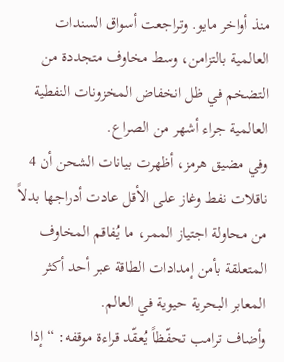منذ أواخر مايو. وتراجعت أسواق السندات العالمية بالتزامن، وسط مخاوف متجددة من التضخم في ظل انخفاض المخزونات النفطية العالمية جراء أشهر من الصراع.
وفي مضيق هرمز، أظهرت بيانات الشحن أن 4 ناقلات نفط وغاز على الأقل عادت أدراجها بدلاً من محاولة اجتياز الممر، ما يُفاقم المخاوف المتعلقة بأمن إمدادات الطاقة عبر أحد أكثر المعابر البحرية حيوية في العالم.
وأضاف ترامب تحفّظاً يُعقّد قراءة موقفه: “إذا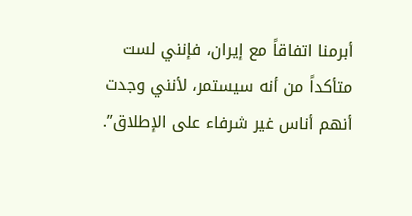أبرمنا اتفاقاً مع إيران، فإنني لست متأكداً من أنه سيستمر، لأنني وجدت أنهم أناس غير شرفاء على الإطلاق”.